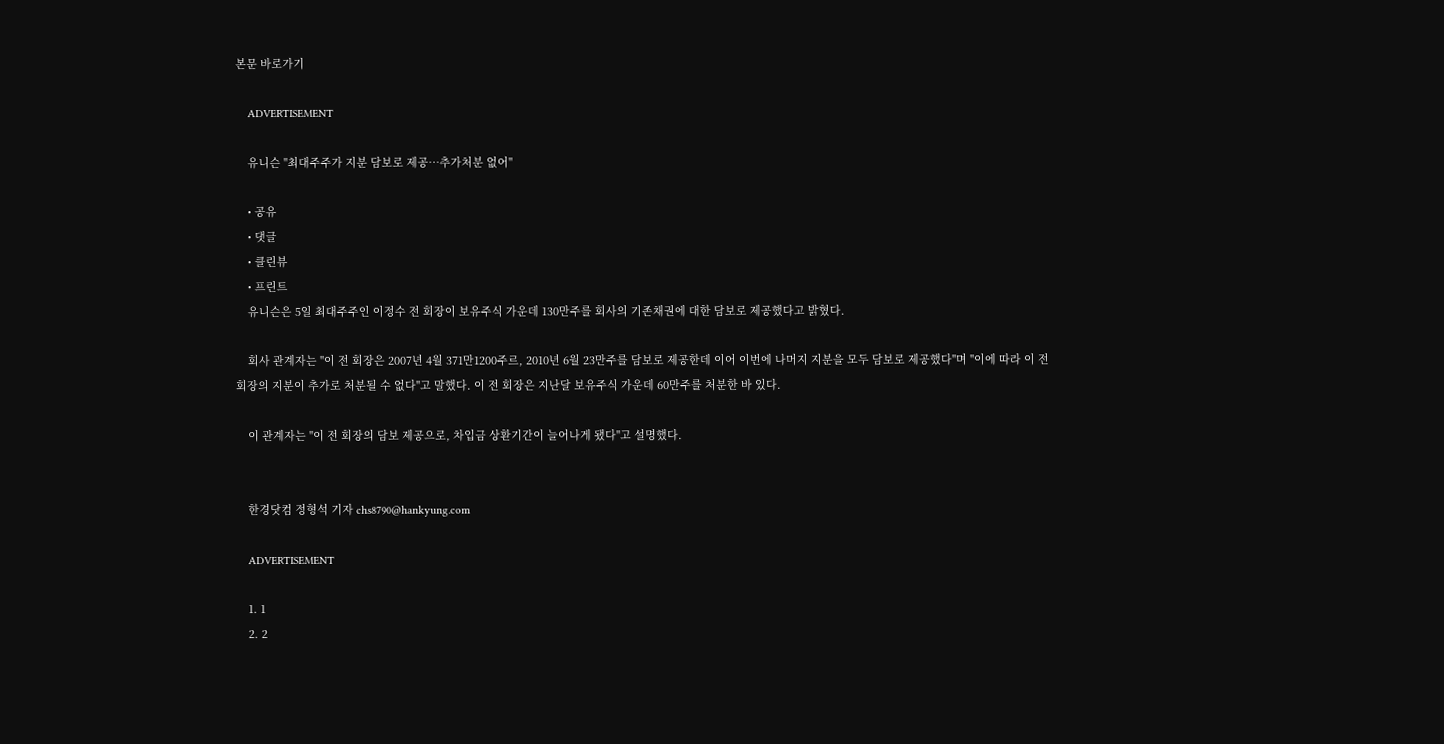본문 바로가기

    ADVERTISEMENT

    유니슨 "최대주주가 지분 담보로 제공…추가처분 없어"

    • 공유
    • 댓글
    • 클린뷰
    • 프린트
    유니슨은 5일 최대주주인 이정수 전 회장이 보유주식 가운데 130만주를 회사의 기존채권에 대한 담보로 제공했다고 밝혔다.

    회사 관계자는 "이 전 회장은 2007년 4월 371만1200주르, 2010년 6월 23만주를 담보로 제공한데 이어 이번에 나머지 지분을 모두 담보로 제공했다"며 "이에 따라 이 전 회장의 지분이 추가로 처분될 수 없다"고 말했다. 이 전 회장은 지난달 보유주식 가운데 60만주를 처분한 바 있다.

    이 관계자는 "이 전 회장의 담보 제공으로, 차입금 상환기간이 늘어나게 됐다"고 설명했다.


    한경닷컴 정형석 기자 chs8790@hankyung.com

    ADVERTISEMENT

    1. 1
    2. 2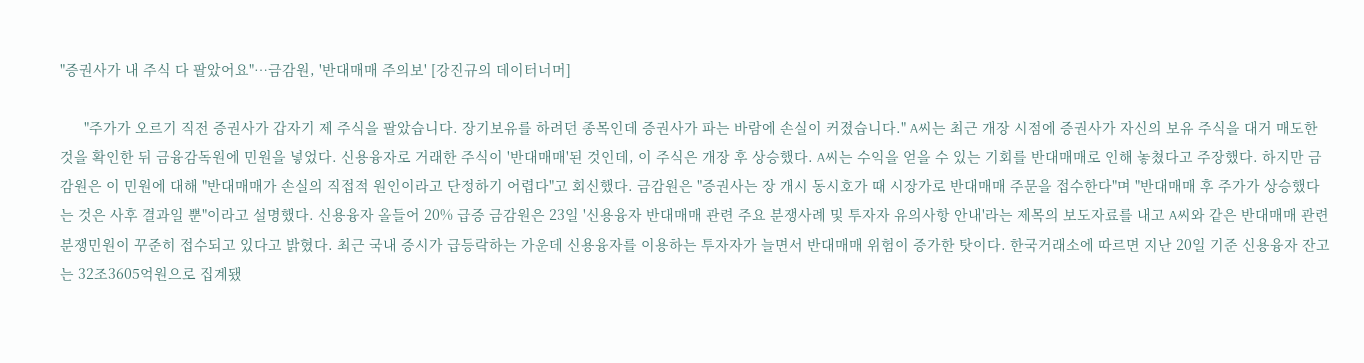"증권사가 내 주식 다 팔았어요"…금감원, '반대매매 주의보' [강진규의 데이터너머]

      "주가가 오르기 직전 증권사가 갑자기 제 주식을 팔았습니다. 장기보유를 하려던 종목인데 증권사가 파는 바람에 손실이 커졌습니다." A씨는 최근 개장 시점에 증권사가 자신의 보유 주식을 대거 매도한 것을 확인한 뒤 금융감독원에 민원을 넣었다. 신용융자로 거래한 주식이 '반대매매'된 것인데, 이 주식은 개장 후 상승했다. A씨는 수익을 얻을 수 있는 기회를 반대매매로 인해 놓쳤다고 주장했다. 하지만 금감원은 이 민원에 대해 "반대매매가 손실의 직접적 원인이라고 단정하기 어렵다"고 회신했다. 금감원은 "증권사는 장 개시 동시호가 때 시장가로 반대매매 주문을 접수한다"며 "반대매매 후 주가가 상승했다는 것은 사후 결과일 뿐"이라고 설명했다. 신용융자 올들어 20% 급증 금감원은 23일 '신용융자 반대매매 관련 주요 분쟁사례 및 투자자 유의사항 안내'라는 제목의 보도자료를 내고 A씨와 같은 반대매매 관련 분쟁민원이 꾸준히 접수되고 있다고 밝혔다. 최근 국내 증시가 급등락하는 가운데 신용융자를 이용하는 투자자가 늘면서 반대매매 위험이 증가한 탓이다. 한국거래소에 따르면 지난 20일 기준 신용융자 잔고는 32조3605억원으로 집계됐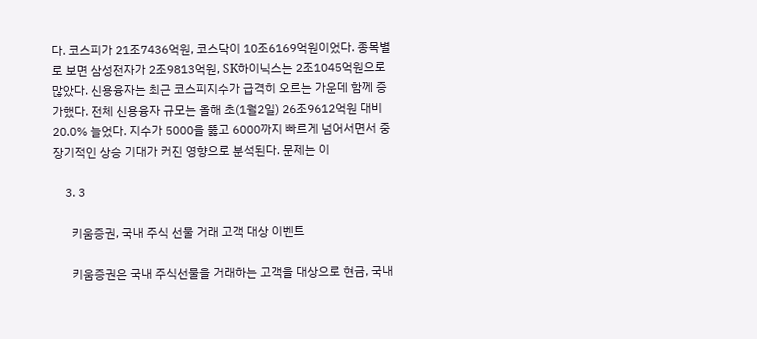다. 코스피가 21조7436억원, 코스닥이 10조6169억원이었다. 종목별로 보면 삼성전자가 2조9813억원, SK하이닉스는 2조1045억원으로 많았다. 신용융자는 최근 코스피지수가 급격히 오르는 가운데 함께 증가했다. 전체 신용융자 규모는 올해 초(1월2일) 26조9612억원 대비 20.0% 늘었다. 지수가 5000을 뚫고 6000까지 빠르게 넘어서면서 중장기적인 상승 기대가 커진 영향으로 분석된다. 문제는 이

    3. 3

      키움증권, 국내 주식 선물 거래 고객 대상 이벤트

      키움증권은 국내 주식선물을 거래하는 고객을 대상으로 현금, 국내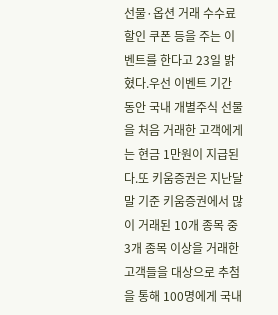선물·옵션 거래 수수료 할인 쿠폰 등을 주는 이벤트를 한다고 23일 밝혔다.우선 이벤트 기간 동안 국내 개별주식 선물을 처음 거래한 고객에게는 현금 1만원이 지급된다.또 키움증권은 지난달 말 기준 키움증권에서 많이 거래된 10개 종목 중 3개 종목 이상을 거래한 고객들을 대상으로 추첨을 통해 100명에게 국내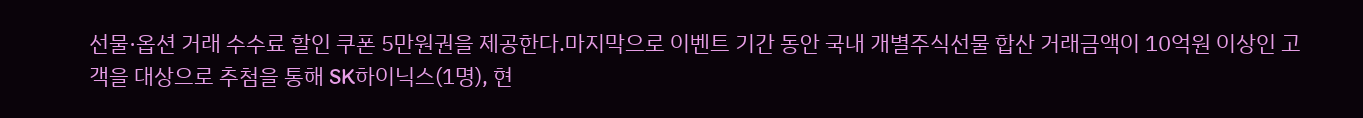선물·옵션 거래 수수료 할인 쿠폰 5만원권을 제공한다.마지막으로 이벤트 기간 동안 국내 개별주식선물 합산 거래금액이 10억원 이상인 고객을 대상으로 추첨을 통해 SK하이닉스(1명), 현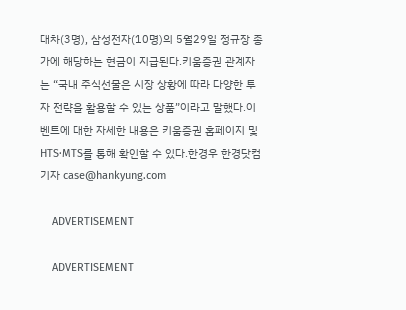대차(3명), 삼성전자(10명)의 5월29일 정규장 종가에 해당하는 현금이 지급된다.키움증권 관계자는 “국내 주식선물은 시장 상황에 따라 다양한 투자 전략을 활용할 수 있는 상품”이라고 말했다.이벤트에 대한 자세한 내용은 키움증권 홈페이지 및 HTS·MTS를 통해 확인할 수 있다.한경우 한경닷컴 기자 case@hankyung.com

    ADVERTISEMENT

    ADVERTISEMENT